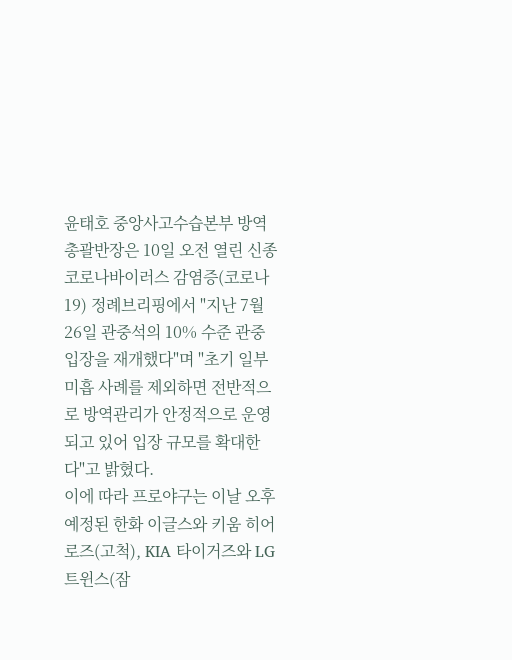윤태호 중앙사고수습본부 방역총괄반장은 10일 오전 열린 신종 코로나바이러스 감염증(코로나19) 정례브리핑에서 "지난 7월26일 관중석의 10% 수준 관중 입장을 재개했다"며 "초기 일부 미흡 사례를 제외하면 전반적으로 방역관리가 안정적으로 운영되고 있어 입장 규모를 확대한다"고 밝혔다.
이에 따라 프로야구는 이날 오후 예정된 한화 이글스와 키움 히어로즈(고척), KIA 타이거즈와 LG 트윈스(잠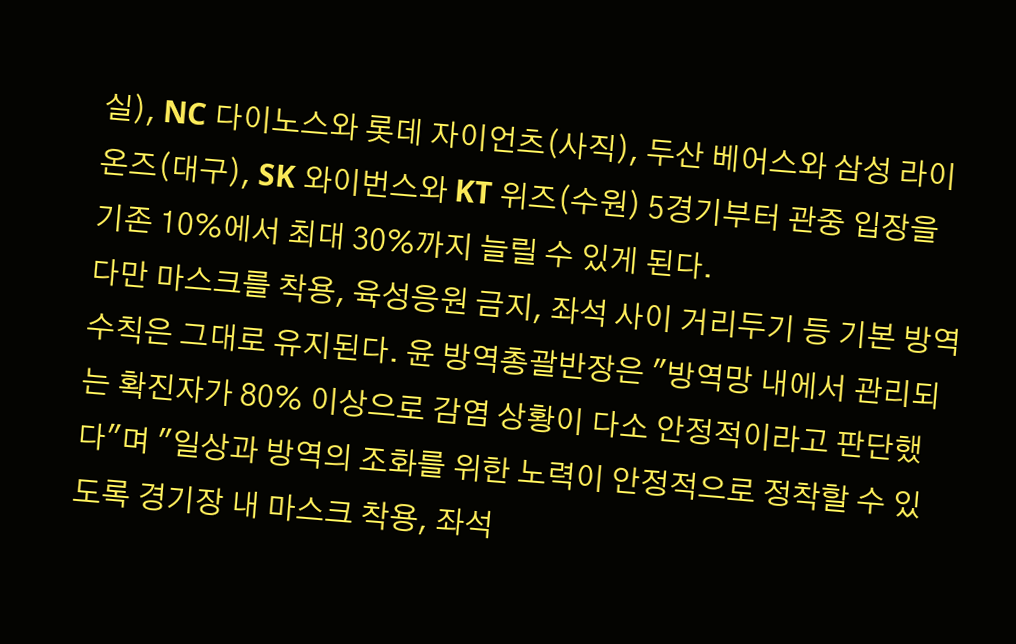실), NC 다이노스와 롯데 자이언츠(사직), 두산 베어스와 삼성 라이온즈(대구), SK 와이번스와 KT 위즈(수원) 5경기부터 관중 입장을 기존 10%에서 최대 30%까지 늘릴 수 있게 된다.
다만 마스크를 착용, 육성응원 금지, 좌석 사이 거리두기 등 기본 방역수칙은 그대로 유지된다. 윤 방역총괄반장은 "방역망 내에서 관리되는 확진자가 80% 이상으로 감염 상황이 다소 안정적이라고 판단했다"며 "일상과 방역의 조화를 위한 노력이 안정적으로 정착할 수 있도록 경기장 내 마스크 착용, 좌석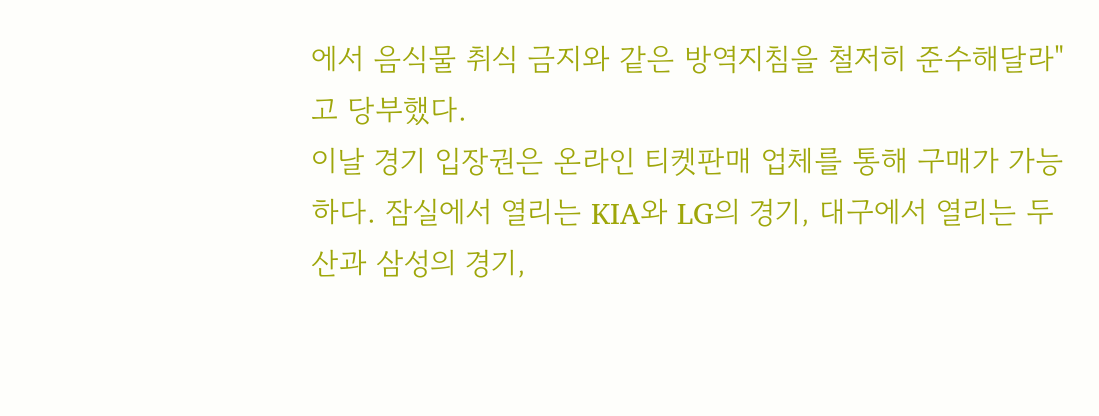에서 음식물 취식 금지와 같은 방역지침을 철저히 준수해달라"고 당부했다.
이날 경기 입장권은 온라인 티켓판매 업체를 통해 구매가 가능하다. 잠실에서 열리는 KIA와 LG의 경기, 대구에서 열리는 두산과 삼성의 경기,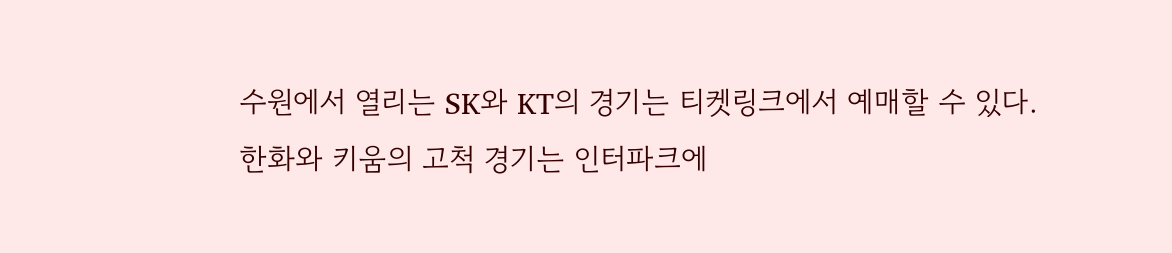수원에서 열리는 SK와 KT의 경기는 티켓링크에서 예매할 수 있다. 한화와 키움의 고척 경기는 인터파크에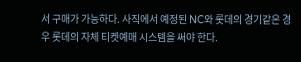서 구매가 가능하다. 사직에서 예정된 NC와 롯데의 경기같은 경우 롯데의 자체 티켓예매 시스템을 써야 한다.